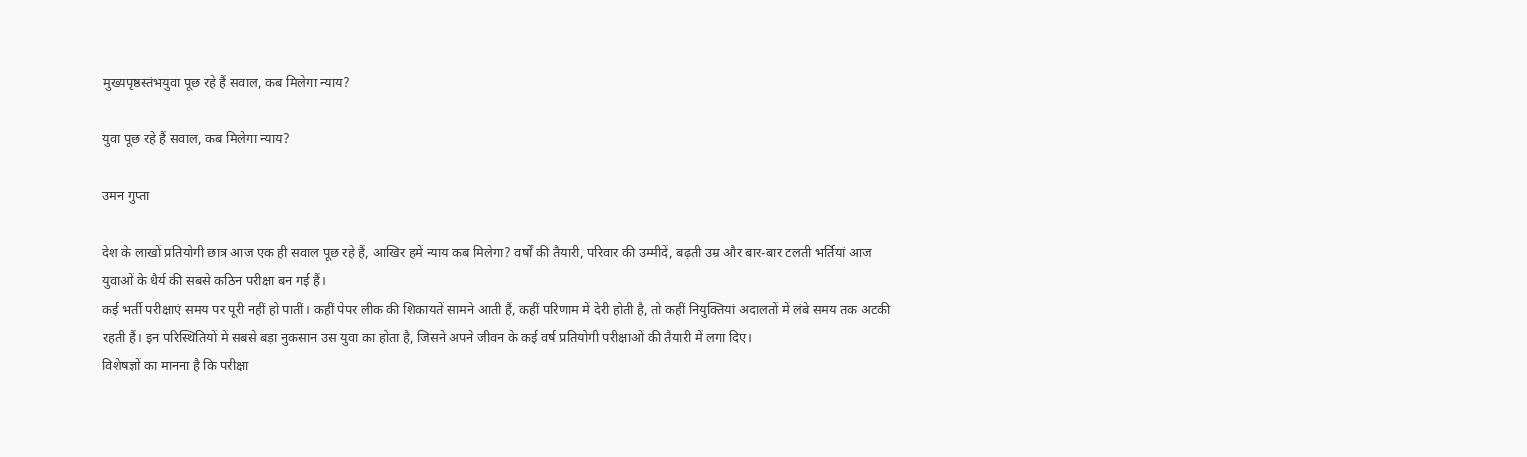मुख्यपृष्ठस्तंभयुवा पूछ रहे हैं सवाल, कब मिलेगा न्याय?

युवा पूछ रहे हैं सवाल, कब मिलेगा न्याय?

उमन गुप्ता

देश के लाखों प्रतियोगी छात्र आज एक ही सवाल पूछ रहे हैं, आखिर हमें न्याय कब मिलेगा? वर्षों की तैयारी, परिवार की उम्मीदें, बढ़ती उम्र और बार-बार टलती भर्तियां आज युवाओं के धैर्य की सबसे कठिन परीक्षा बन गई हैं।
कई भर्ती परीक्षाएं समय पर पूरी नहीं हो पातीं। कहीं पेपर लीक की शिकायतें सामने आती हैं, कहीं परिणाम में देरी होती है, तो कहीं नियुक्तियां अदालतों में लंबे समय तक अटकी रहती हैं। इन परिस्थितियों में सबसे बड़ा नुकसान उस युवा का होता है, जिसने अपने जीवन के कई वर्ष प्रतियोगी परीक्षाओं की तैयारी में लगा दिए।
विशेषज्ञों का मानना है कि परीक्षा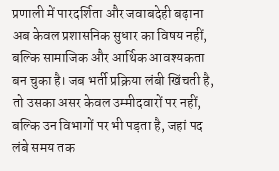प्रणाली में पारदर्शिता और जवाबदेही बढ़ाना अब केवल प्रशासनिक सुधार का विषय नहीं, बल्कि सामाजिक और आर्थिक आवश्यकता बन चुका है। जब भर्ती प्रक्रिया लंबी खिंचती है, तो उसका असर केवल उम्मीदवारों पर नहीं, बल्कि उन विभागों पर भी पड़ता है, जहां पद लंबे समय तक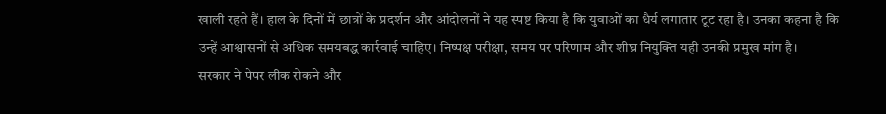खाली रहते हैं। हाल के दिनों में छात्रों के प्रदर्शन और आंदोलनों ने यह स्पष्ट किया है कि युवाओं का धैर्य लगातार टूट रहा है। उनका कहना है कि उन्हें आश्वासनों से अधिक समयबद्ध कार्रवाई चाहिए। निष्पक्ष परीक्षा, समय पर परिणाम और शीघ्र नियुक्ति यही उनकी प्रमुख मांग है।
सरकार ने पेपर लीक रोकने और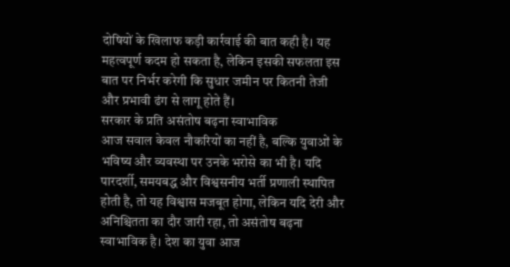दोषियों के खिलाफ कड़ी कार्रवाई की बात कही है। यह महत्वपूर्ण कदम हो सकता है, लेकिन इसकी सफलता इस बात पर निर्भर करेगी कि सुधार जमीन पर कितनी तेजी और प्रभावी ढंग से लागू होते हैं।
सरकार के प्रति असंतोष बढ़ना स्वाभाविक
आज सवाल केवल नौकरियों का नहीं है, बल्कि युवाओं के भविष्य और व्यवस्था पर उनके भरोसे का भी है। यदि पारदर्शी, समयबद्ध और विश्वसनीय भर्ती प्रणाली स्थापित होती है, तो यह विश्वास मजबूत होगा, लेकिन यदि देरी और अनिश्चितता का दौर जारी रहा, तो असंतोष बढ़ना स्वाभाविक है। देश का युवा आज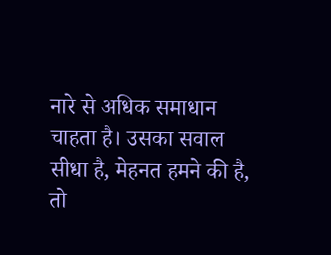नारे से अधिक समाधान चाहता है। उसका सवाल सीधा है, मेहनत हमने की है, तो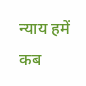न्याय हमें कब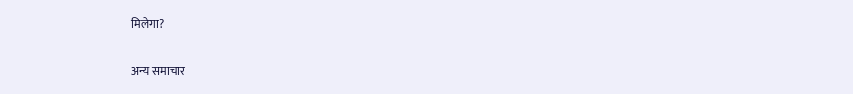मिलेगा?

अन्य समाचार